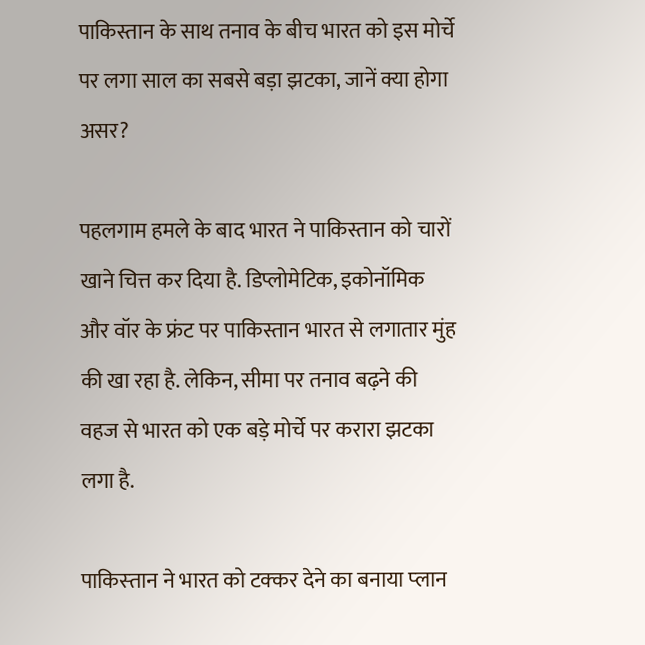पाकिस्तान के साथ तनाव के बीच भारत को इस मोर्चे पर लगा साल का सबसे बड़ा झटका, जानें क्या होगा असर?

पहलगाम हमले के बाद भारत ने पाकिस्तान को चारों खाने चित्त कर दिया है. डिप्लोमेटिक, इकोनॉमिक और वॉर के फ्रंट पर पाकिस्तान भारत से लगातार मुंह की खा रहा है. लेकिन, सीमा पर तनाव बढ़ने की वहज से भारत को एक बड़े मोर्चे पर करारा झटका लगा है.

पाकिस्‍तान ने भारत को टक्‍कर देने का बनाया प्‍लान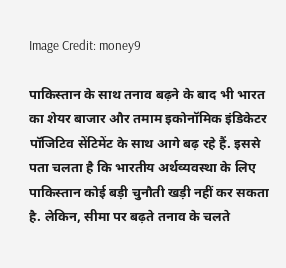Image Credit: money9

पाकिस्तान के साथ तनाव बढ़ने के बाद भी भारत का शेयर बाजार और तमाम इकोनॉमिक इंडिकेटर पॉजिटिव सेंटिमेंट के साथ आगे बढ़ रहे हैं. इससे पता चलता है कि भारतीय अर्थव्यवस्था के लिए पाकिस्तान कोई बड़ी चुनौती खड़ी नहीं कर सकता है. लेकिन, सीमा पर बढ़ते तनाव के चलते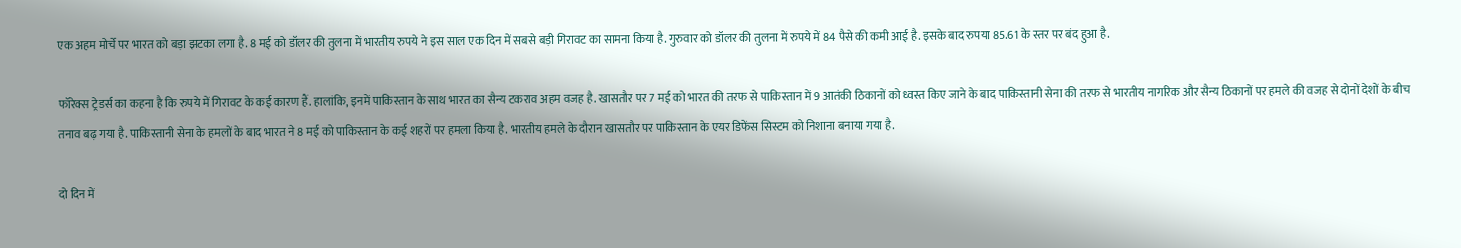एक अहम मोर्चे पर भारत को बड़ा झटका लगा है. 8 मई को डॉलर की तुलना में भारतीय रुपये ने इस साल एक दिन में सबसे बड़ी गिरावट का सामना किया है. गुरुवार को डॉलर की तुलना में रुपये में 84 पैसे की कमी आई है. इसके बाद रुपया 85.61 के स्तर पर बंद हुआ है.

फॉरेक्स ट्रेडर्स का कहना है कि रुपये में गिरावट के कई कारण हैं. हालांकि, इनमें पाकिस्तान के साथ भारत का सैन्य टकराव अहम वजह है. खासतौर पर 7 मई को भारत की तरफ से पाकिस्तान में 9 आतंकी ठिकानों को ध्वस्त किए जाने के बाद पाकिस्तानी सेना की तरफ से भारतीय नागरिक और सैन्य ठिकानों पर हमले की वजह से दोनों देशों के बीच तनाव बढ़ गया है. पाकिस्तानी सेना के हमलों के बाद भारत ने 8 मई को पाकिस्तान के कई शहरों पर हमला किया है. भारतीय हमले के दौरान खासतौर पर पाकिस्तान के एयर डिफेंस सिस्टम को निशाना बनाया गया है.

दो दिन में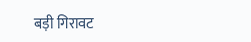बड़ी गिरावट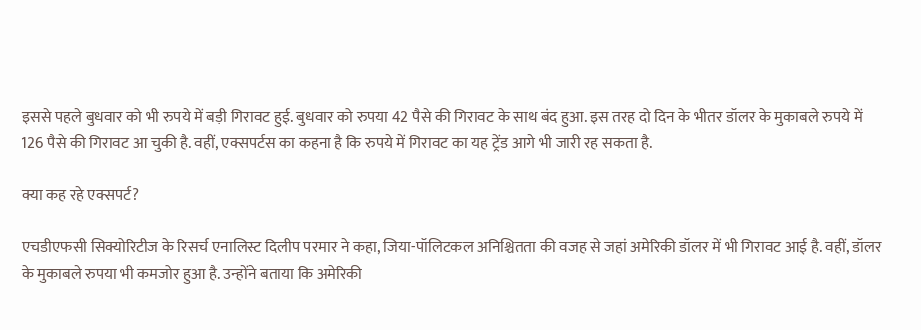इससे पहले बुधवार को भी रुपये में बड़ी गिरावट हुई. बुधवार को रुपया 42 पैसे की गिरावट के साथ बंद हुआ. इस तरह दो दिन के भीतर डॉलर के मुकाबले रुपये में 126 पैसे की गिरावट आ चुकी है. वहीं, एक्सपर्टस का कहना है कि रुपये में गिरावट का यह ट्रेंड आगे भी जारी रह सकता है.

क्या कह रहे एक्सपर्ट?

एचडीएफसी सिक्योरिटीज के रिसर्च एनालिस्ट दिलीप परमार ने कहा, जिया-पॉलिटकल अनिश्चितता की वजह से जहां अमेरिकी डॉलर में भी गिरावट आई है. वहीं, डॉलर के मुकाबले रुपया भी कमजोर हुआ है. उन्होंने बताया कि अमेरिकी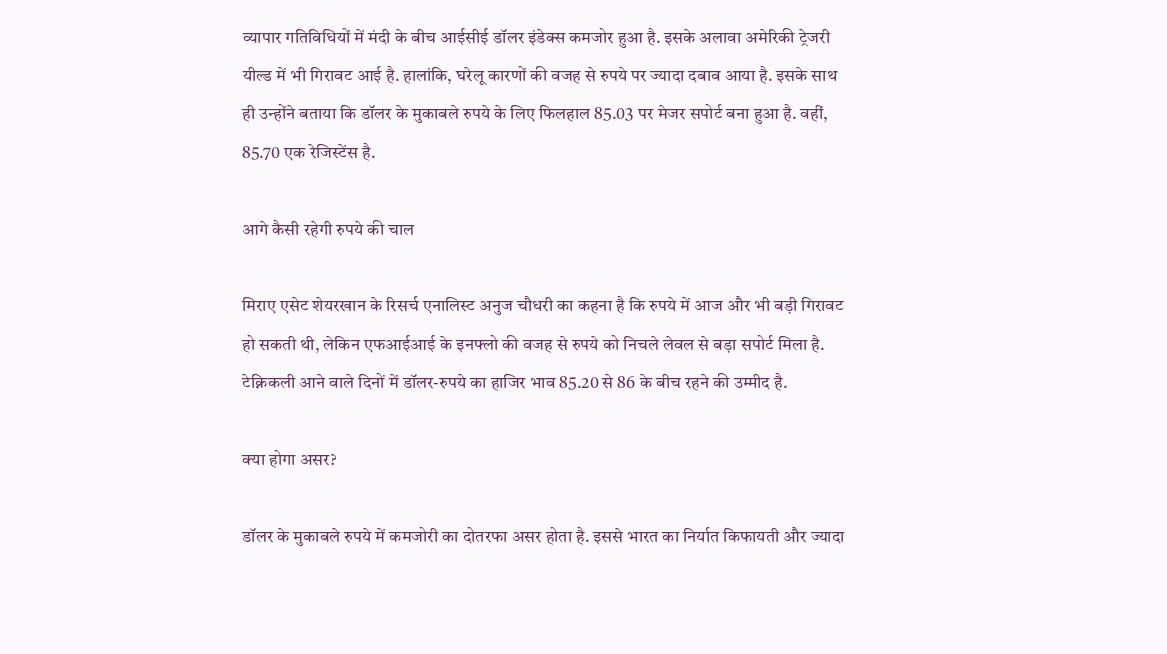व्यापार गतिविधियों में मंदी के बीच आईसीई डॉलर इंडेक्स कमजोर हुआ है. इसके अलावा अमेरिकी ट्रेजरी यील्ड में भी गिरावट आई है. हालांकि, घरेलू कारणों की वजह से रुपये पर ज्यादा दबाव आया है. इसके साथ ही उन्होंने बताया कि डॉलर के मुकाबले रुपये के लिए फिलहाल 85.03 पर मेजर सपोर्ट बना हुआ है. वहीं, 85.70 एक रेजिस्टेंस है.

आगे कैसी रहेगी रुपये की चाल

मिराए एसेट शेयरखान के रिसर्च एनालिस्ट अनुज चौधरी का कहना है कि रुपये में आज और भी बड़ी गिरावट हो सकती थी, लेकिन एफआईआई के इनफ्लो की वजह से रुपये को निचले लेवल से बड़ा सपोर्ट मिला है. टेक्निकली आने वाले दिनों में डॉलर-रुपये का हाजिर भाव 85.20 से 86 के बीच रहने की उम्मीद है.

क्या होगा असर?

डॉलर के मुकाबले रुपये में कमजोरी का दोतरफा असर होता है. इससे भारत का निर्यात किफायती और ज्यादा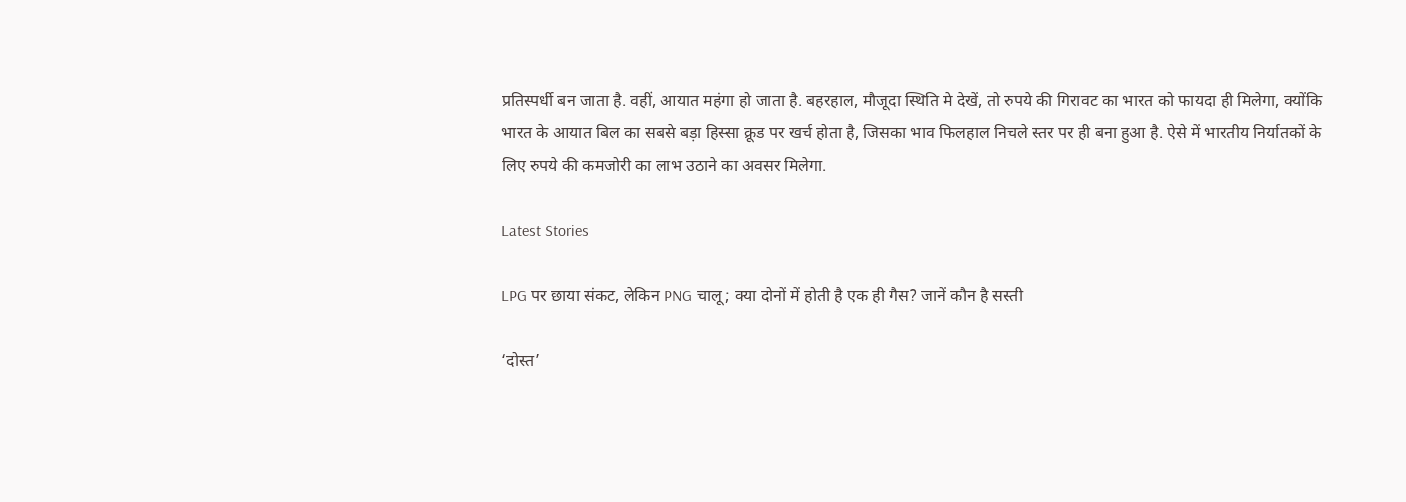प्रतिस्पर्धी बन जाता है. वहीं, आयात महंगा हो जाता है. बहरहाल, मौजूदा स्थिति मे देखें, तो रुपये की गिरावट का भारत को फायदा ही मिलेगा, क्योंकि भारत के आयात बिल का सबसे बड़ा हिस्सा क्रूड पर खर्च होता है, जिसका भाव फिलहाल निचले स्तर पर ही बना हुआ है. ऐसे में भारतीय निर्यातकों के लिए रुपये की कमजोरी का लाभ उठाने का अवसर मिलेगा.

Latest Stories

LPG पर छाया संकट, लेकिन PNG चालू; क्या दोनों में होती है एक ही गैस? जानें कौन है सस्ती

‘दोस्त’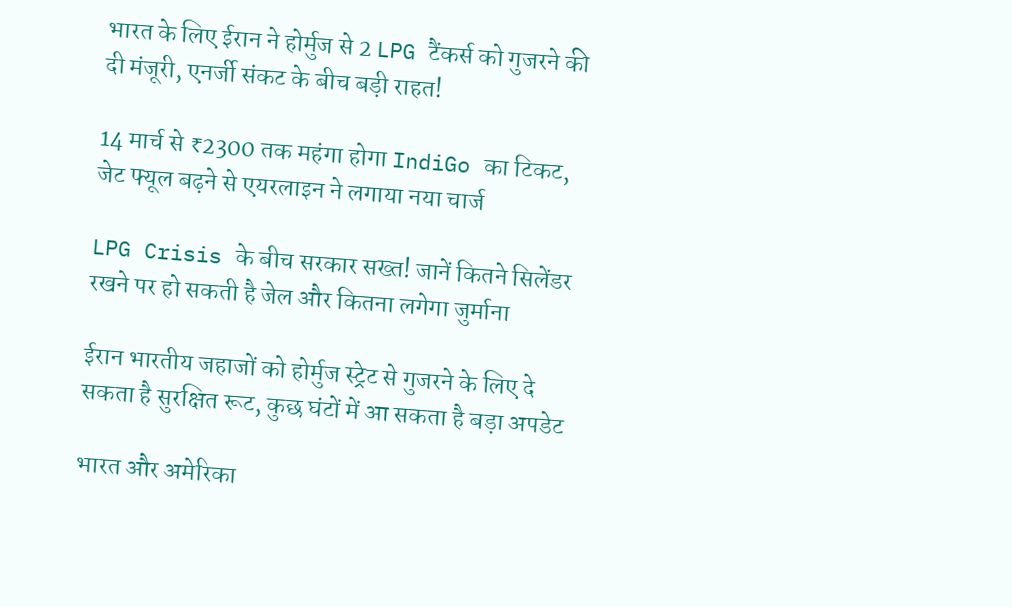भारत के लिए ईरान ने होर्मुज से 2 LPG टैंकर्स को गुजरने की दी मंजूरी, एनर्जी संकट के बीच बड़ी राहत!

14 मार्च से ₹2300 तक महंगा होगा IndiGo का टिकट, जेट फ्यूल बढ़ने से एयरलाइन ने लगाया नया चार्ज

LPG Crisis के बीच सरकार सख्त! जानें कितने सिलेंडर रखने पर हो सकती है जेल और कितना लगेगा जुर्माना

ईरान भारतीय जहाजों को होर्मुज स्ट्रेट से गुजरने के लिए दे सकता है सुरक्षित रूट, कुछ घंटों में आ सकता है बड़ा अपडेट

भारत और अमेरिका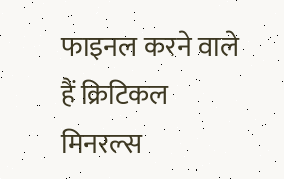फाइनल करने वाले हैं क्रिटिकल मिनरल्स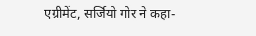एग्रीमेंट, सर्जियो गोर ने कहा-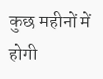कुछ महीनों में होगी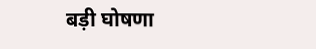बड़ी घोषणा